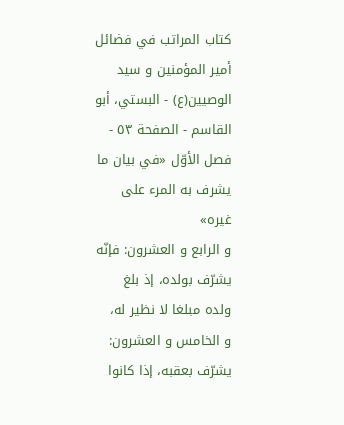كتاب المراتب في فضائل أمير المؤمنين و سيد الوصيين(ع) - البستي، أبو القاسم - الصفحة ٥٣ - فصل الأوّل «في بيان ما يشرف به المرء على غيره»
و الرابع و العشرون: فإنّه يشرّف بولده، إذ بلغ ولده مبلغا لا نظير له،
و الخامس و العشرون: يشرّف بعقبه، إذا كانوا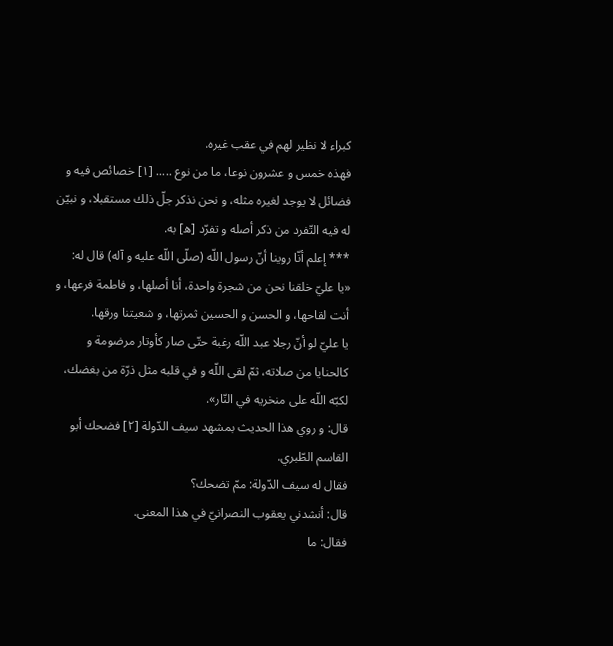كبراء لا نظير لهم في عقب غيره.
فهذه خمس و عشرون نوعا، ما من نوع ..... [١] خصائص فيه و فضائل لا يوجد لغيره مثله، و نحن نذكر جلّ ذلك مستقبلا، و نبيّن له فيه التّفرد من ذكر أصله و تفرّد [ه] به.
*** إعلم أنّا روينا أنّ رسول اللّه (صلّى اللّه عليه و آله) قال له:
«يا عليّ خلقنا نحن من شجرة واحدة، أنا أصلها، و فاطمة فرعها، و أنت لقاحها، و الحسن و الحسين ثمرتها، و شعيتنا ورقها.
يا عليّ لو أنّ رجلا عبد اللّه رغبة حتّى صار كأوتار مرضومة و كالحنايا من صلاته، ثمّ لقى اللّه و في قلبه مثل ذرّة من بغضك، لكبّه اللّه على منخريه في النّار».
قال: و روي هذا الحديث بمشهد سيف الدّولة [٢] فضحك أبو القاسم الطّبري.
فقال له سيف الدّولة: ممّ تضحك؟
قال: أنشدني يعقوب النصرانيّ في هذا المعنى.
فقال: ما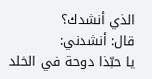الذي أنشدك؟
قال: أنشدني:
يا حبّذا دوحة في الخلد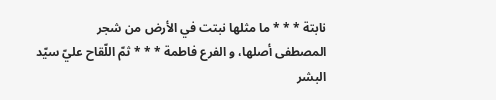نابتة * * * ما مثلها نبتت في الأرض من شجر
المصطفى أصلها، و الفرع فاطمة * * * ثمّ اللّقاح عليّ سيّد البشر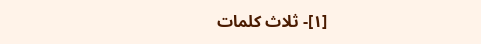[١]- ثلاث كلمات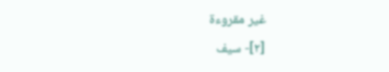غير مقروءة
[٢]- سيف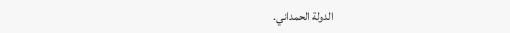الدولة الحمداني.